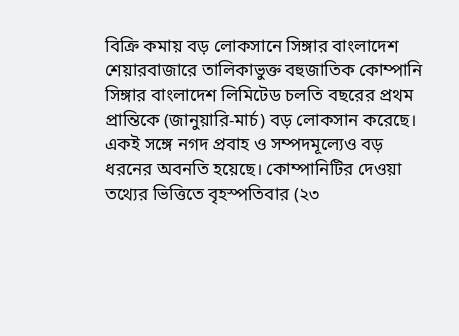বিক্রি কমায় বড় লোকসানে সিঙ্গার বাংলাদেশ
শেয়ারবাজারে তালিকাভুক্ত বহুজাতিক কোম্পানি সিঙ্গার বাংলাদেশ লিমিটেড চলতি বছরের প্রথম প্রান্তিকে (জানুয়ারি-মার্চ) বড় লোকসান করেছে। একই সঙ্গে নগদ প্রবাহ ও সম্পদমূল্যেও বড় ধরনের অবনতি হয়েছে। কোম্পানিটির দেওয়া তথ্যের ভিত্তিতে বৃহস্পতিবার (২৩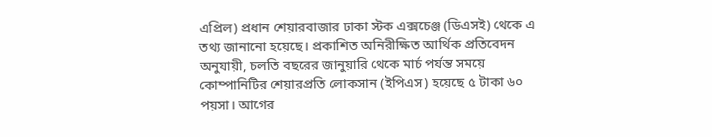এপ্রিল) প্রধান শেয়ারবাজার ঢাকা স্টক এক্সচেঞ্জ (ডিএসই) থেকে এ তথ্য জানানো হয়েছে। প্রকাশিত অনিরীক্ষিত আর্থিক প্রতিবেদন অনুযায়ী, চলতি বছরের জানুয়ারি থেকে মার্চ পর্যন্ত সময়ে কোম্পানিটির শেয়ারপ্রতি লোকসান (ইপিএস) হয়েছে ৫ টাকা ৬০ পয়সা। আগের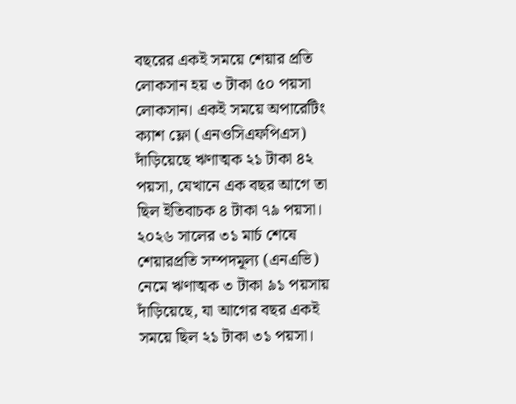বছরের একই সময়ে শেয়ার প্রতি লোকসান হয় ৩ টাকা ৫০ পয়সা লোকসান। একই সময়ে অপারেটিং ক্যাশ ফ্লো (এনওসিএফপিএস) দাঁড়িয়েছে ঋণাত্মক ২১ টাকা ৪২ পয়সা, যেখানে এক বছর আগে তা ছিল ইতিবাচক ৪ টাকা ৭৯ পয়সা। ২০২৬ সালের ৩১ মার্চ শেষে শেয়ারপ্রতি সম্পদমূল্য (এনএভি) নেমে ঋণাত্মক ৩ টাকা ৯১ পয়সায় দাঁড়িয়েছে, যা আগের বছর একই সময়ে ছিল ২১ টাকা ৩১ পয়সা।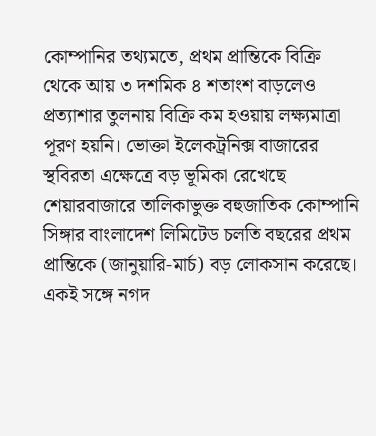কোম্পানির তথ্যমতে, প্রথম প্রান্তিকে বিক্রি থেকে আয় ৩ দশমিক ৪ শতাংশ বাড়লেও প্রত্যাশার তুলনায় বিক্রি কম হওয়ায় লক্ষ্যমাত্রা পূরণ হয়নি। ভোক্তা ইলেকট্রনিক্স বাজারের স্থবিরতা এক্ষেত্রে বড় ভূমিকা রেখেছে
শেয়ারবাজারে তালিকাভুক্ত বহুজাতিক কোম্পানি সিঙ্গার বাংলাদেশ লিমিটেড চলতি বছরের প্রথম প্রান্তিকে (জানুয়ারি-মার্চ) বড় লোকসান করেছে। একই সঙ্গে নগদ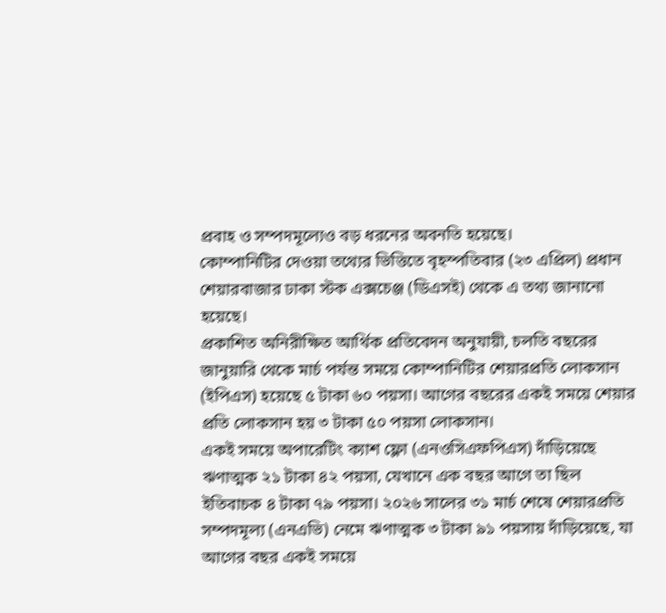প্রবাহ ও সম্পদমূল্যেও বড় ধরনের অবনতি হয়েছে।
কোম্পানিটির দেওয়া তথ্যের ভিত্তিতে বৃহস্পতিবার (২৩ এপ্রিল) প্রধান শেয়ারবাজার ঢাকা স্টক এক্সচেঞ্জ (ডিএসই) থেকে এ তথ্য জানানো হয়েছে।
প্রকাশিত অনিরীক্ষিত আর্থিক প্রতিবেদন অনুযায়ী, চলতি বছরের জানুয়ারি থেকে মার্চ পর্যন্ত সময়ে কোম্পানিটির শেয়ারপ্রতি লোকসান (ইপিএস) হয়েছে ৫ টাকা ৬০ পয়সা। আগের বছরের একই সময়ে শেয়ার প্রতি লোকসান হয় ৩ টাকা ৫০ পয়সা লোকসান।
একই সময়ে অপারেটিং ক্যাশ ফ্লো (এনওসিএফপিএস) দাঁড়িয়েছে ঋণাত্মক ২১ টাকা ৪২ পয়সা, যেখানে এক বছর আগে তা ছিল ইতিবাচক ৪ টাকা ৭৯ পয়সা। ২০২৬ সালের ৩১ মার্চ শেষে শেয়ারপ্রতি সম্পদমূল্য (এনএভি) নেমে ঋণাত্মক ৩ টাকা ৯১ পয়সায় দাঁড়িয়েছে, যা আগের বছর একই সময়ে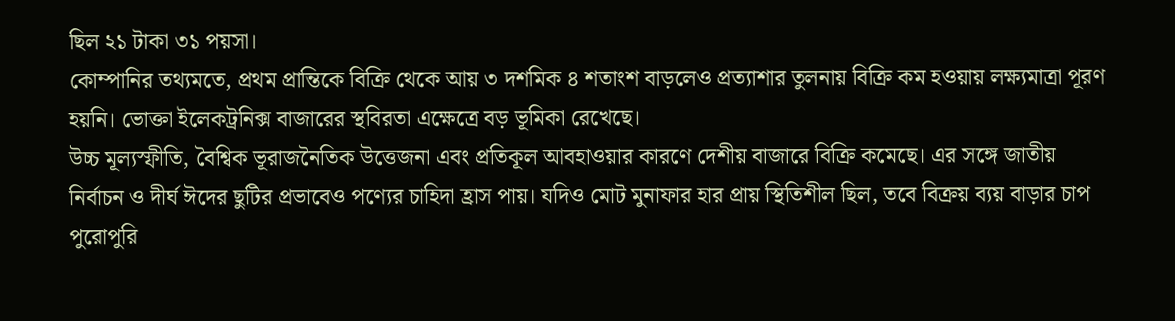ছিল ২১ টাকা ৩১ পয়সা।
কোম্পানির তথ্যমতে, প্রথম প্রান্তিকে বিক্রি থেকে আয় ৩ দশমিক ৪ শতাংশ বাড়লেও প্রত্যাশার তুলনায় বিক্রি কম হওয়ায় লক্ষ্যমাত্রা পূরণ হয়নি। ভোক্তা ইলেকট্রনিক্স বাজারের স্থবিরতা এক্ষেত্রে বড় ভূমিকা রেখেছে।
উচ্চ মূল্যস্ফীতি, বৈশ্বিক ভূরাজনৈতিক উত্তেজনা এবং প্রতিকূল আবহাওয়ার কারণে দেশীয় বাজারে বিক্রি কমেছে। এর সঙ্গে জাতীয় নির্বাচন ও দীর্ঘ ঈদের ছুটির প্রভাবেও পণ্যের চাহিদা হ্রাস পায়। যদিও মোট মুনাফার হার প্রায় স্থিতিশীল ছিল, তবে বিক্রয় ব্যয় বাড়ার চাপ পুরোপুরি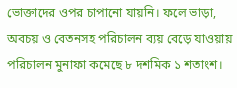ভোক্তাদের ওপর চাপানো যায়নি। ফলে ভাড়া, অবচয় ও বেতনসহ পরিচালন ব্যয় বেড়ে যাওয়ায় পরিচালন মুনাফা কমেছে ৮ দশমিক ১ শতাংশ।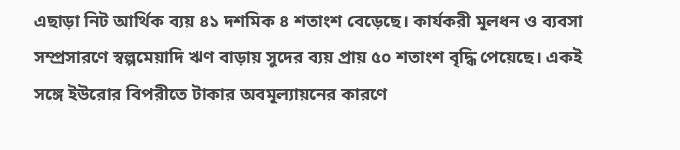এছাড়া নিট আর্থিক ব্যয় ৪১ দশমিক ৪ শতাংশ বেড়েছে। কার্যকরী মূলধন ও ব্যবসা সম্প্রসারণে স্বল্পমেয়াদি ঋণ বাড়ায় সুদের ব্যয় প্রায় ৫০ শতাংশ বৃদ্ধি পেয়েছে। একই সঙ্গে ইউরোর বিপরীতে টাকার অবমূল্যায়নের কারণে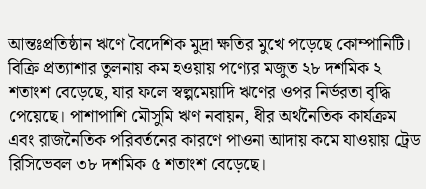আন্তঃপ্রতিষ্ঠান ঋণে বৈদেশিক মুদ্রা ক্ষতির মুখে পড়েছে কোম্পানিটি।
বিক্রি প্রত্যাশার তুলনায় কম হওয়ায় পণ্যের মজুত ২৮ দশমিক ২ শতাংশ বেড়েছে, যার ফলে স্বল্পমেয়াদি ঋণের ওপর নির্ভরতা বৃদ্ধি পেয়েছে। পাশাপাশি মৌসুমি ঋণ নবায়ন, ধীর অর্থনৈতিক কার্যক্রম এবং রাজনৈতিক পরিবর্তনের কারণে পাওনা আদায় কমে যাওয়ায় ট্রেড রিসিভেবল ৩৮ দশমিক ৫ শতাংশ বেড়েছে।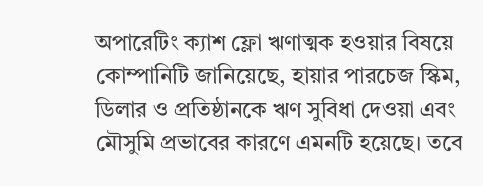অপারেটিং ক্যাশ ফ্লো ঋণাত্মক হওয়ার বিষয়ে কোম্পানিটি জানিয়েছে, হায়ার পারচেজ স্কিম, ডিলার ও প্রতিষ্ঠানকে ঋণ সুবিধা দেওয়া এবং মৌসুমি প্রভাবের কারণে এমনটি হয়েছে। তবে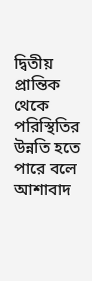দ্বিতীয় প্রান্তিক থেকে পরিস্থিতির উন্নতি হতে পারে বলে আশাবাদ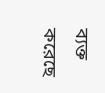ব্যক্ত করেছে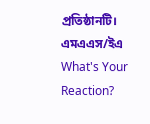প্রতিষ্ঠানটি।
এমএএস/ইএ
What's Your Reaction?